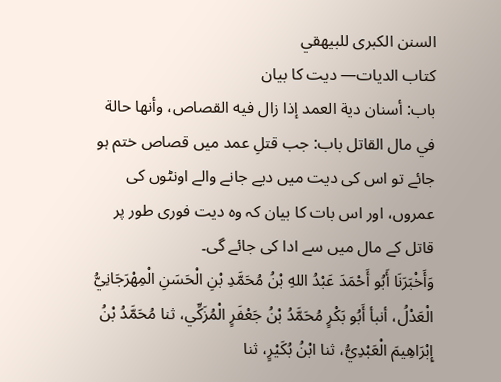السنن الكبرى للبيهقي
كتاب الديات— دیت کا بیان
باب: أسنان دية العمد إذا زال فيه القصاص، وأنها حالة في مال القاتل باب: جب قتلِ عمد میں قصاص ختم ہو جائے تو اس کی دیت میں دیے جانے والے اونٹوں کی عمروں، اور اس بات کا بیان کہ وہ دیت فوری طور پر قاتل کے مال میں سے ادا کی جائے گی۔
وَأَخْبَرَنَا أَبُو أَحْمَدَ عَبْدُ اللهِ بْنُ مُحَمَّدِ بْنِ الْحَسَنِ الْمِهْرَجَانِيُّ الْعَدْلُ، أنبأ أَبُو بَكْرٍ مُحَمَّدُ بْنُ جَعْفَرٍ الْمُزَكِّي، ثنا مُحَمَّدُ بْنُ إِبْرَاهِيمَ الْعَبْدِيُّ، ثنا ابْنُ بُكَيْرٍ، ثنا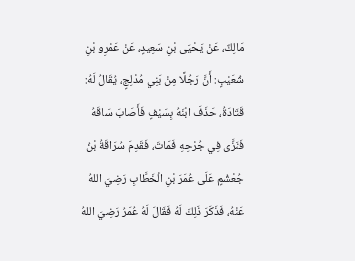مَالِكٌ، عَنْ يَحْيَى بْنِ سَعِيدٍ، عَنْ عَمْرِو بْنِ شُعَيْبٍ: أَنَّ رَجُلًا مِنْ بَنِي مُدْلِجٍ، يُقَالُ لَهُ: قَتَادَةُ، حَذَفَ ابْنَهُ بِسَيْفٍ فَأَصَابَ سَاقَهُ فَنَزَّى فِي جُرْحِهِ فَمَاتَ، فَقَدِمَ سُرَاقَةُ بْنُ جُعْشُمٍ عَلَى عُمَرَ بْنِ الْخَطَّابِ رَضِيَ اللهُ عَنْهُ، فَذَكَرَ ذَلِكَ لَهُ فَقَالَ لَهُ عُمَرُ رَضِيَ اللهُ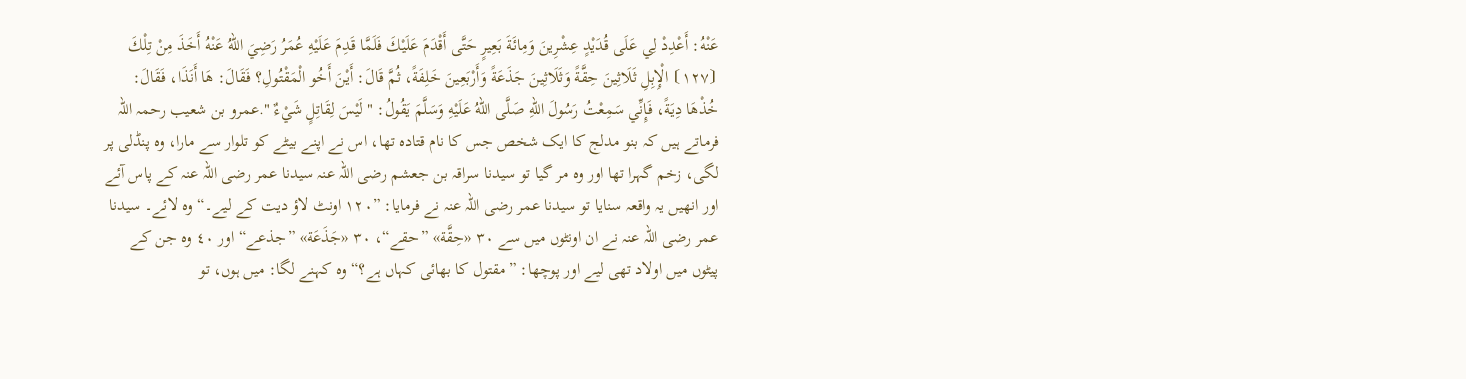عَنْهُ: أَعْدِدْ لِي عَلَى قُدَيْدٍ عِشْرِينَ وَمِائَةَ بَعِيرٍ حَتَّى أَقْدَمَ عَلَيْكَ فَلَمَّا قَدِمَ عَلَيْهِ عُمَرُ رَضِيَ اللهُ عَنْهُ أَخَذَ مِنْ تِلْكَ ⦗١٢٧⦘ الْإِبِلِ ثَلَاثِينَ حِقَّةً وَثَلَاثِينَ جَذَعَةً وَأَرْبَعِينَ خَلِفَةً، ثُمَّ قَالَ: أَيْنَ أَخُو الْمَقْتُولِ؟ فَقَالَ: هَا أَنَذَا، فَقَالَ: خُذْهَا دِيَةً، فَإِنِّي سَمِعْتُ رَسُولَ اللهِ صَلَّى اللهُ عَلَيْهِ وَسَلَّمَ يَقُولُ: " لَيْسَ لِقَاتِلٍ شَيْءٌ ".عمرو بن شعیب رحمہ اللہ فرماتے ہیں کہ بنو مدلج کا ایک شخص جس کا نام قتادہ تھا، اس نے اپنے بیٹے کو تلوار سے مارا، وہ پنڈلی پر لگی، زخم گہرا تھا اور وہ مر گیا تو سیدنا سراقہ بن جعشم رضی اللہ عنہ سیدنا عمر رضی اللہ عنہ کے پاس آئے اور انھیں یہ واقعہ سنایا تو سیدنا عمر رضی اللہ عنہ نے فرمایا: ”١٢٠ اونٹ لاؤ دیت کے لیے۔“ وہ لائے۔ سیدنا عمر رضی اللہ عنہ نے ان اونٹوں میں سے ٣٠ «حِقَّة» ”حقے“، ٣٠ «جَذَعَة» ”جذعے“ اور ٤٠ وہ جن کے پیٹوں میں اولاد تھی لیے اور پوچھا: ”مقتول کا بھائی کہاں ہے؟“ وہ کہنے لگا: میں ہوں، تو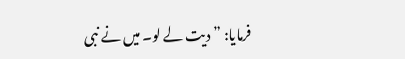فرمایا: ”دیت لے لو۔ میں نے نبی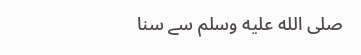صلى الله عليه وسلم سے سنا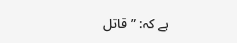ہے کہ: ”قاتل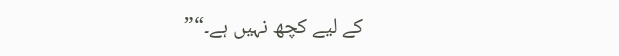کے لیے کچھ نہیں ہے۔“”